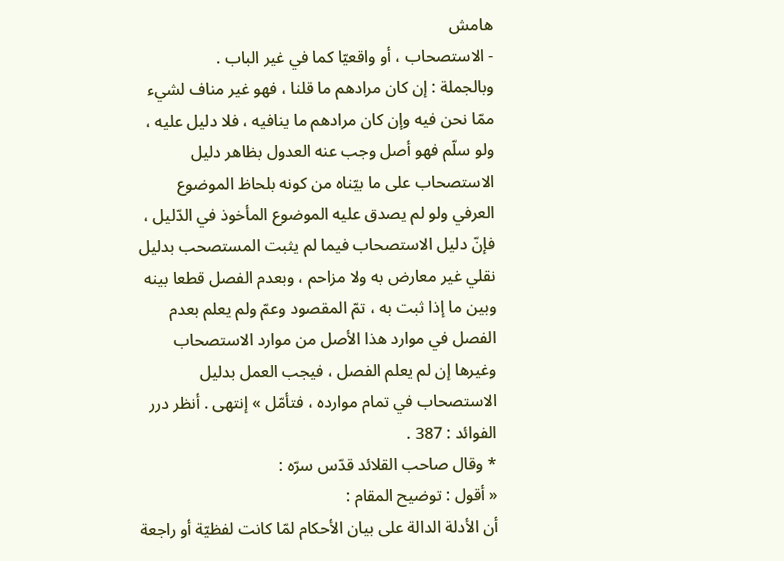هامش
- الاستصحاب ، أو واقعيّا كما في غير الباب .
وبالجملة : إن كان مرادهم ما قلنا ، فهو غير مناف لشيء ممّا نحن فيه وإن كان مرادهم ما ينافيه ، فلا دليل عليه ، ولو سلّم فهو أصل وجب عنه العدول بظاهر دليل الاستصحاب على ما بيّناه من كونه بلحاظ الموضوع العرفي ولو لم يصدق عليه الموضوع المأخوذ في الدّليل ، فإنّ دليل الاستصحاب فيما لم يثبت المستصحب بدليل نقلي غير معارض به ولا مزاحم ، وبعدم الفصل قطعا بينه وبين ما إذا ثبت به ، تمّ المقصود وعمّ ولم يعلم بعدم الفصل في موارد هذا الأصل من موارد الاستصحاب وغيرها إن لم يعلم الفصل ، فيجب العمل بدليل الاستصحاب في تمام موارده ، فتأمّل » إنتهى . أنظر درر الفوائد : 387 .
* وقال صاحب القلائد قدّس سرّه :
« أقول : توضيح المقام :
أن الأدلة الدالة على بيان الأحكام لمّا كانت لفظيّة أو راجعة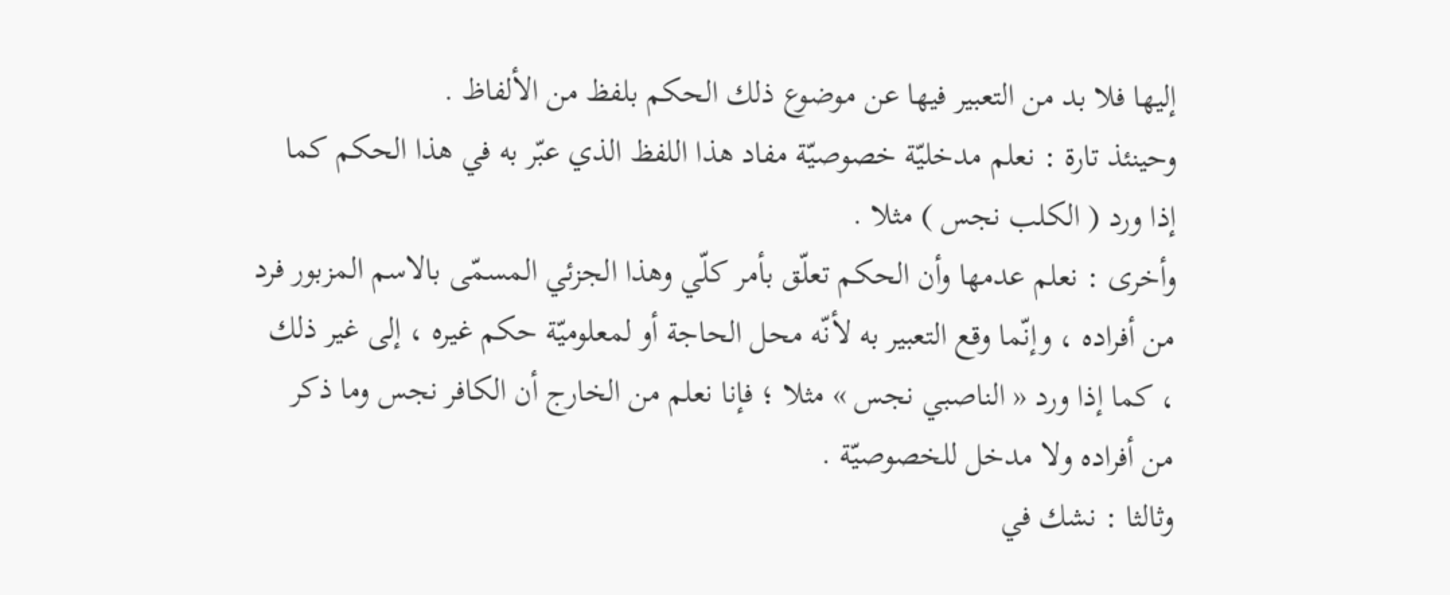إليها فلا بد من التعبير فيها عن موضوع ذلك الحكم بلفظ من الألفاظ .
وحينئذ تارة : نعلم مدخليّة خصوصيّة مفاد هذا اللفظ الذي عبّر به في هذا الحكم كما إذا ورد ( الكلب نجس ) مثلا .
وأخرى : نعلم عدمها وأن الحكم تعلّق بأمر كلّي وهذا الجزئي المسمّى بالاسم المزبور فرد من أفراده ، وإنّما وقع التعبير به لأنّه محل الحاجة أو لمعلوميّة حكم غيره ، إلى غير ذلك ، كما إذا ورد « الناصبي نجس » مثلا ؛ فإنا نعلم من الخارج أن الكافر نجس وما ذكر من أفراده ولا مدخل للخصوصيّة .
وثالثا : نشك في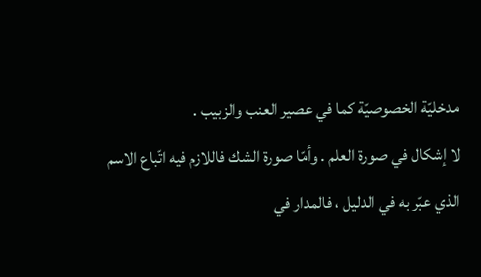مدخليّة الخصوصيّة كما في عصير العنب والزبيب .
لا إشكال في صورة العلم . وأمّا صورة الشك فاللازم فيه اتّباع الاسم الذي عبّر به في الدليل ، فالمدار في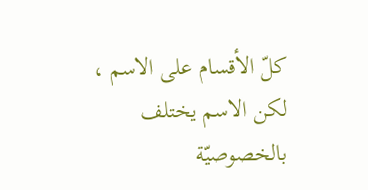كلّ الأقسام على الاسم ، لكن الاسم يختلف بالخصوصيّة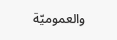والعموميّة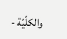والكلّيّة -